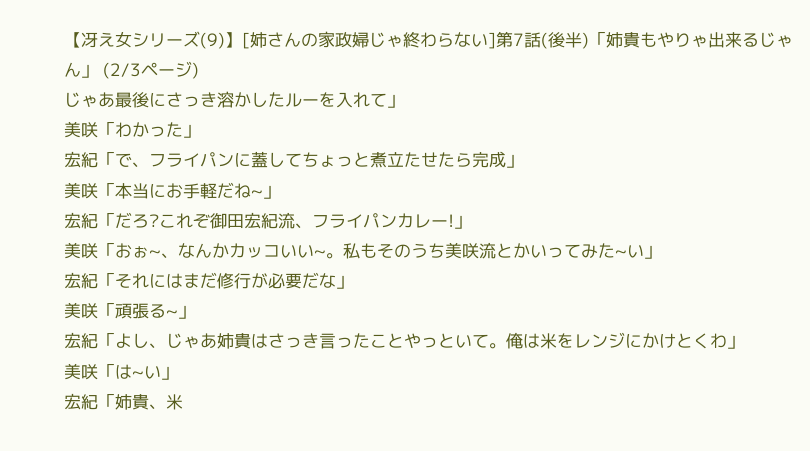【冴え女シリーズ(9)】[姉さんの家政婦じゃ終わらない]第7話(後半)「姉貴もやりゃ出来るじゃん」 (2/3ページ)
じゃあ最後にさっき溶かしたルーを入れて」
美咲「わかった」
宏紀「で、フライパンに蓋してちょっと煮立たせたら完成」
美咲「本当にお手軽だね~」
宏紀「だろ?これぞ御田宏紀流、フライパンカレー!」
美咲「おぉ~、なんかカッコいい~。私もそのうち美咲流とかいってみた~い」
宏紀「それにはまだ修行が必要だな」
美咲「頑張る~」
宏紀「よし、じゃあ姉貴はさっき言ったことやっといて。俺は米をレンジにかけとくわ」
美咲「は~い」
宏紀「姉貴、米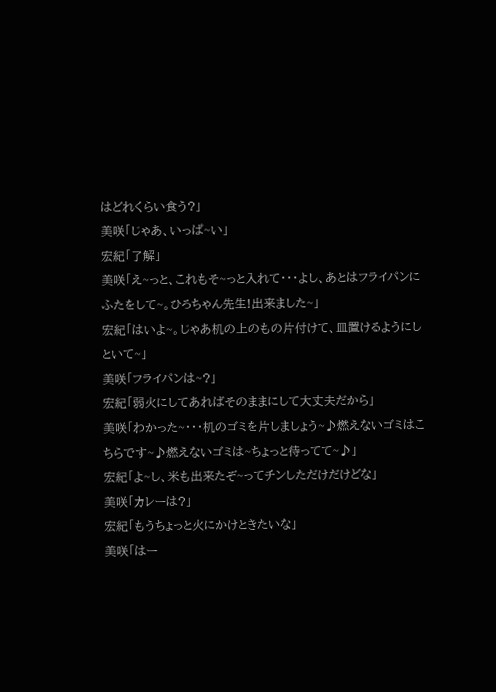はどれくらい食う?」
美咲「じゃあ、いっぱ~い」
宏紀「了解」
美咲「え~っと、これもそ~っと入れて・・・よし、あとはフライパンにふたをして~。ひろちゃん先生!出来ました~」
宏紀「はいよ~。じゃあ机の上のもの片付けて、皿置けるようにしといて~」
美咲「フライパンは~?」
宏紀「弱火にしてあればそのままにして大丈夫だから」
美咲「わかった~・・・机のゴミを片しましょう~♪燃えないゴミはこちらです~♪燃えないゴミは~ちょっと待ってて~♪」
宏紀「よ~し、米も出来たぞ~ってチンしただけだけどな」
美咲「カレーは?」
宏紀「もうちょっと火にかけときたいな」
美咲「はー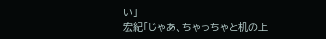い」
宏紀「じゃあ、ちゃっちゃと机の上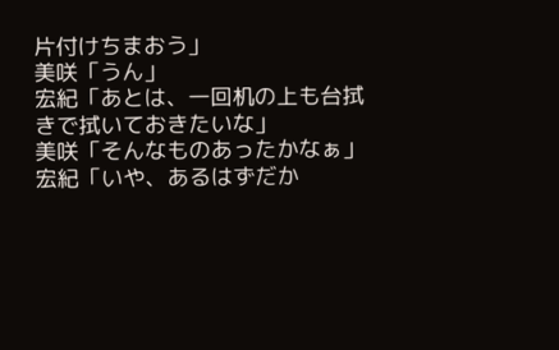片付けちまおう」
美咲「うん」
宏紀「あとは、一回机の上も台拭きで拭いておきたいな」
美咲「そんなものあったかなぁ」
宏紀「いや、あるはずだか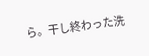ら。干し終わった洗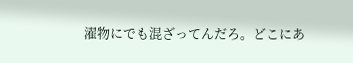濯物にでも混ざってんだろ。どこにあ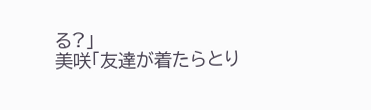る?」
美咲「友達が着たらとり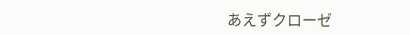あえずクローゼ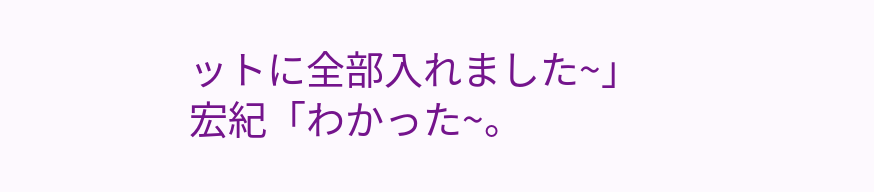ットに全部入れました~」
宏紀「わかった~。